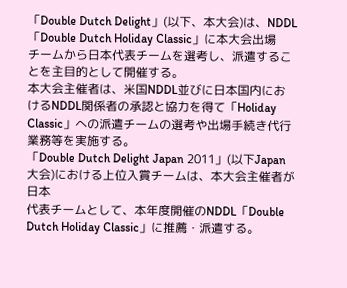「Double Dutch Delight」(以下、本大会)は、NDDL「Double Dutch Holiday Classic」に本大会出場
チームから日本代表チームを選考し、派遣することを主目的として開催する。
本大会主催者は、米国NDDL並びに日本国内におけるNDDL関係者の承認と協力を得て「Holiday Classic」への派遣チームの選考や出場手続き代行業務等を実施する。
「Double Dutch Delight Japan 2011」(以下Japan大会)における上位入賞チームは、本大会主催者が日本
代表チームとして、本年度開催のNDDL「Double Dutch Holiday Classic」に推薦・派遣する。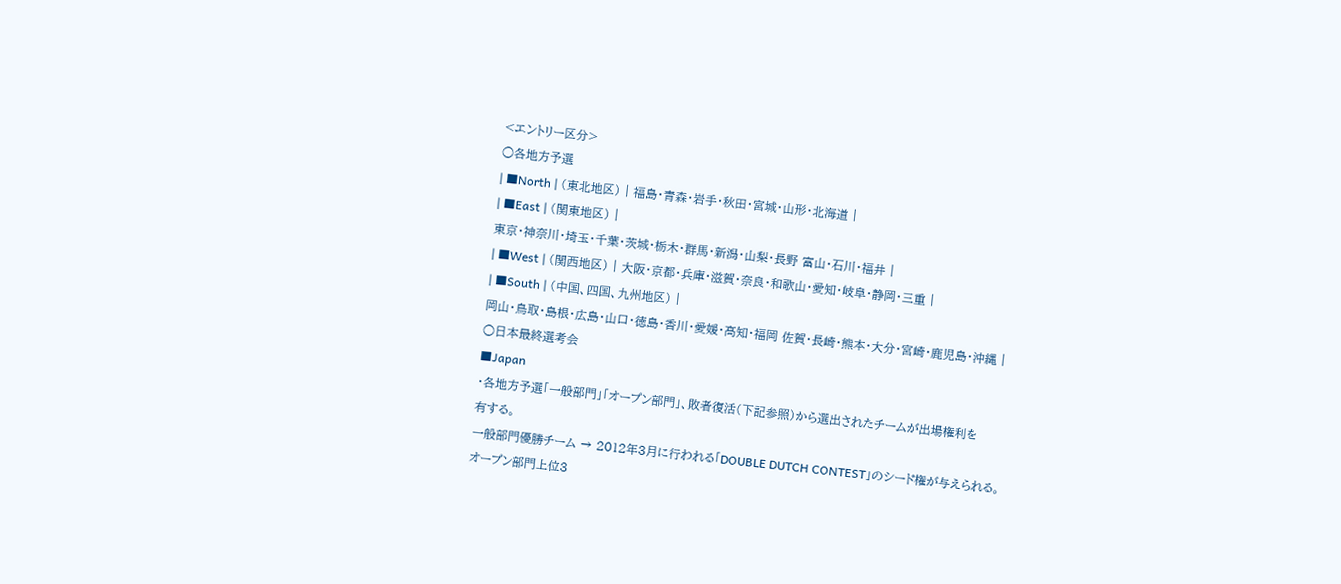<エントリー区分>
○各地方予選
| ■North | (東北地区) | 福島・青森・岩手・秋田・宮城・山形・北海道 |
| ■East | (関東地区) |
東京・神奈川・埼玉・千葉・茨城・栃木・群馬・新潟・山梨・長野 富山・石川・福井 |
| ■West | (関西地区) | 大阪・京都・兵庫・滋賀・奈良・和歌山・愛知・岐阜・静岡・三重 |
| ■South | (中国、四国、九州地区) |
岡山・鳥取・島根・広島・山口・徳島・香川・愛媛・高知・福岡 佐賀・長崎・熊本・大分・宮崎・鹿児島・沖縄 |
○日本最終選考会
■Japan
・各地方予選「一般部門」「オープン部門」、敗者復活(下記参照)から選出されたチームが出場権利を
有する。
一般部門優勝チーム → 2012年3月に行われる「DOUBLE DUTCH CONTEST」のシード権が与えられる。
オープン部門上位3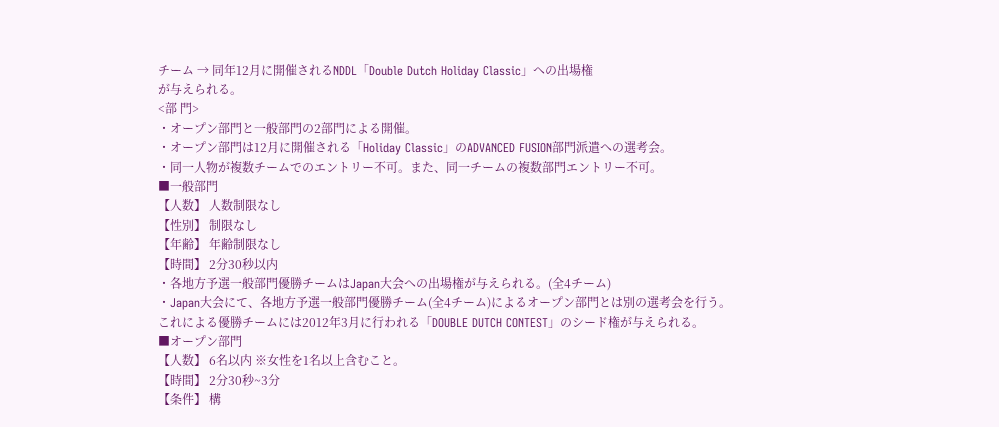チーム → 同年12月に開催されるNDDL「Double Dutch Holiday Classic」への出場権
が与えられる。
<部 門>
・オープン部門と一般部門の2部門による開催。
・オープン部門は12月に開催される「Holiday Classic」のADVANCED FUSION部門派遣への選考会。
・同一人物が複数チームでのエントリー不可。また、同一チームの複数部門エントリー不可。
■一般部門
【人数】 人数制限なし
【性別】 制限なし
【年齢】 年齢制限なし
【時間】 2分30秒以内
・各地方予選一般部門優勝チームはJapan大会への出場権が与えられる。(全4チーム)
・Japan大会にて、各地方予選一般部門優勝チーム(全4チーム)によるオープン部門とは別の選考会を行う。
これによる優勝チームには2012年3月に行われる「DOUBLE DUTCH CONTEST」のシード権が与えられる。
■オープン部門
【人数】 6名以内 ※女性を1名以上含むこと。
【時間】 2分30秒~3分
【条件】 構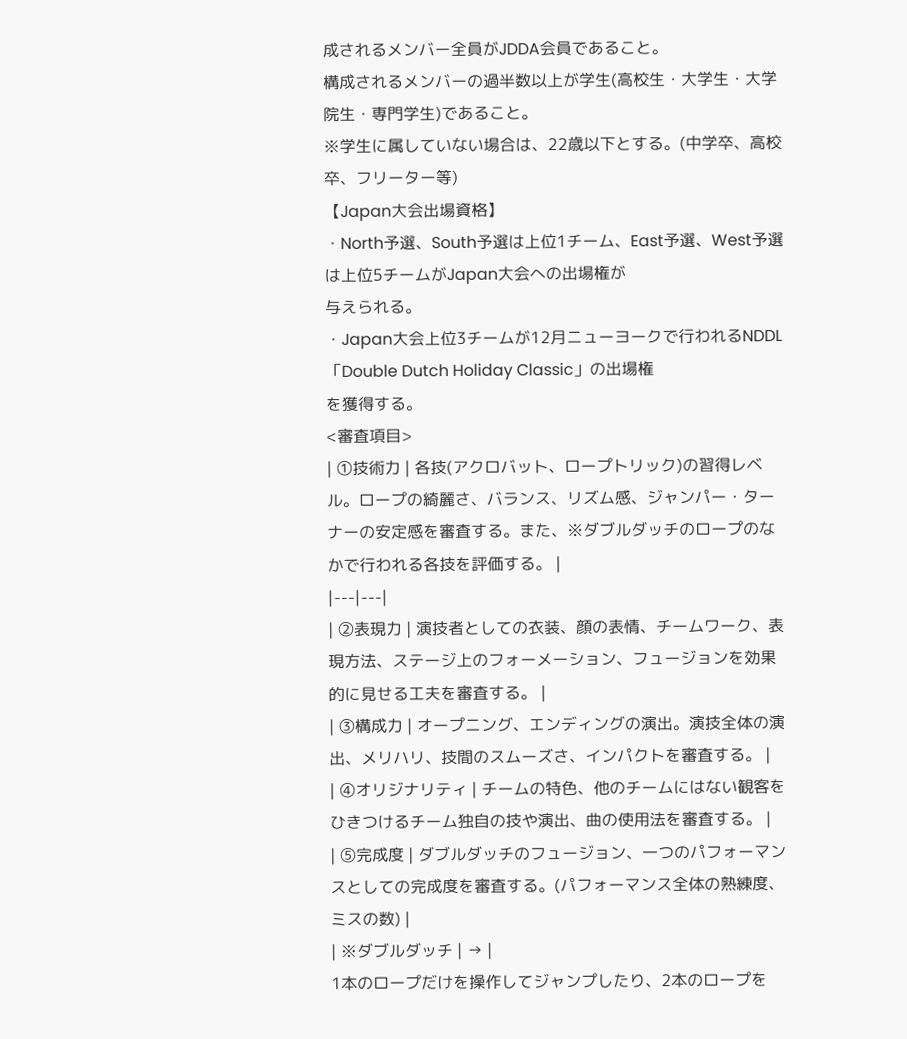成されるメンバー全員がJDDA会員であること。
構成されるメンバーの過半数以上が学生(高校生・大学生・大学院生・専門学生)であること。
※学生に属していない場合は、22歳以下とする。(中学卒、高校卒、フリーター等)
【Japan大会出場資格】
・North予選、South予選は上位1チーム、East予選、West予選は上位5チームがJapan大会への出場権が
与えられる。
・Japan大会上位3チームが12月ニューヨークで行われるNDDL「Double Dutch Holiday Classic」の出場権
を獲得する。
<審査項目>
| ①技術力 | 各技(アクロバット、ロープトリック)の習得レベル。ロープの綺麗さ、バランス、リズム感、ジャンパー・ターナーの安定感を審査する。また、※ダブルダッチのロープのなかで行われる各技を評価する。 |
|---|---|
| ②表現力 | 演技者としての衣装、顔の表情、チームワーク、表現方法、ステージ上のフォーメーション、フュージョンを効果的に見せる工夫を審査する。 |
| ③構成力 | オープニング、エンディングの演出。演技全体の演出、メリハリ、技間のスムーズさ、インパクトを審査する。 |
| ④オリジナリティ | チームの特色、他のチームにはない観客をひきつけるチーム独自の技や演出、曲の使用法を審査する。 |
| ⑤完成度 | ダブルダッチのフュージョン、一つのパフォーマンスとしての完成度を審査する。(パフォーマンス全体の熟練度、ミスの数) |
| ※ダブルダッチ | → |
1本のロープだけを操作してジャンプしたり、2本のロープを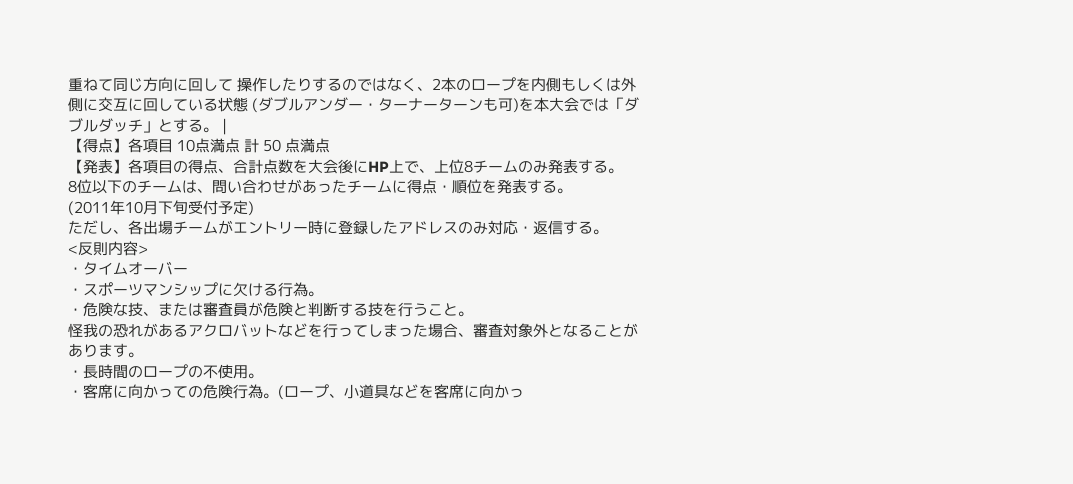重ねて同じ方向に回して 操作したりするのではなく、2本のロープを内側もしくは外側に交互に回している状態 (ダブルアンダー・ターナーターンも可)を本大会では「ダブルダッチ」とする。 |
【得点】各項目 10点満点 計 50 点満点
【発表】各項目の得点、合計点数を大会後にHP上で、上位8チームのみ発表する。
8位以下のチームは、問い合わせがあったチームに得点・順位を発表する。
(2011年10月下旬受付予定)
ただし、各出場チームがエントリー時に登録したアドレスのみ対応・返信する。
<反則内容>
・タイムオーバー
・スポーツマンシップに欠ける行為。
・危険な技、または審査員が危険と判断する技を行うこと。
怪我の恐れがあるアクロバットなどを行ってしまった場合、審査対象外となることがあります。
・長時間のロープの不使用。
・客席に向かっての危険行為。(ロープ、小道具などを客席に向かっ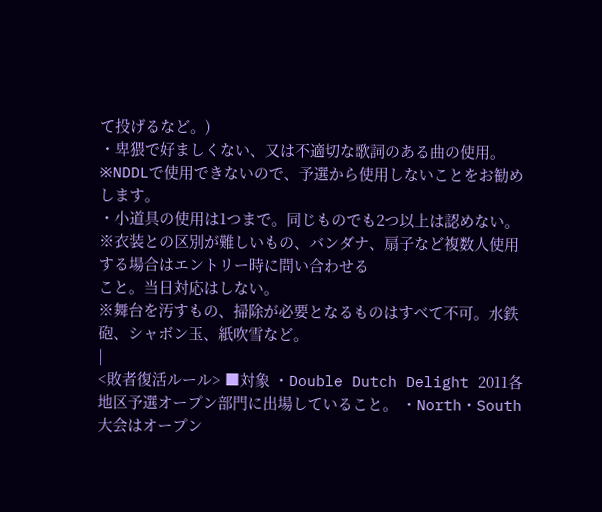て投げるなど。)
・卑猥で好ましくない、又は不適切な歌詞のある曲の使用。
※NDDLで使用できないので、予選から使用しないことをお勧めします。
・小道具の使用は1つまで。同じものでも2つ以上は認めない。
※衣装との区別が難しいもの、バンダナ、扇子など複数人使用する場合はエントリー時に問い合わせる
こと。当日対応はしない。
※舞台を汚すもの、掃除が必要となるものはすべて不可。水鉄砲、シャボン玉、紙吹雪など。
|
<敗者復活ルール> ■対象 ・Double Dutch Delight 2011各地区予選オープン部門に出場していること。 ・North・South大会はオープン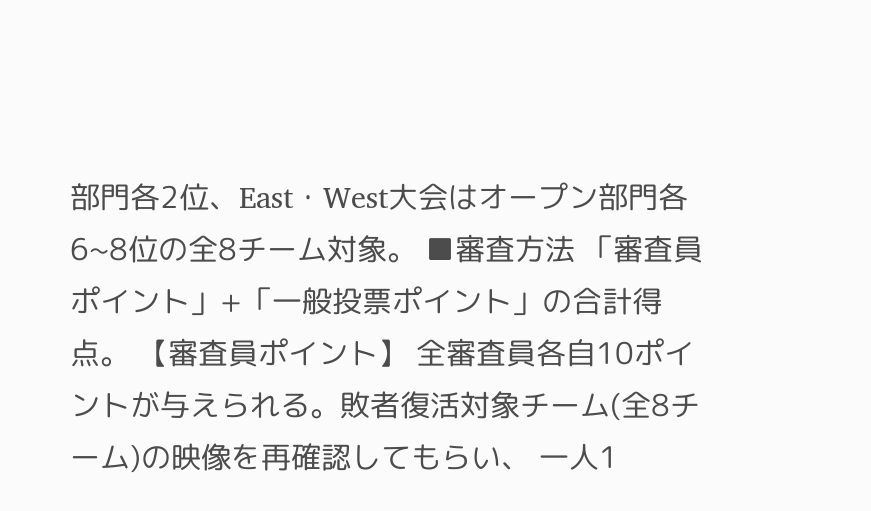部門各2位、East・West大会はオープン部門各6~8位の全8チーム対象。 ■審査方法 「審査員ポイント」+「一般投票ポイント」の合計得点。 【審査員ポイント】 全審査員各自10ポイントが与えられる。敗者復活対象チーム(全8チーム)の映像を再確認してもらい、 一人1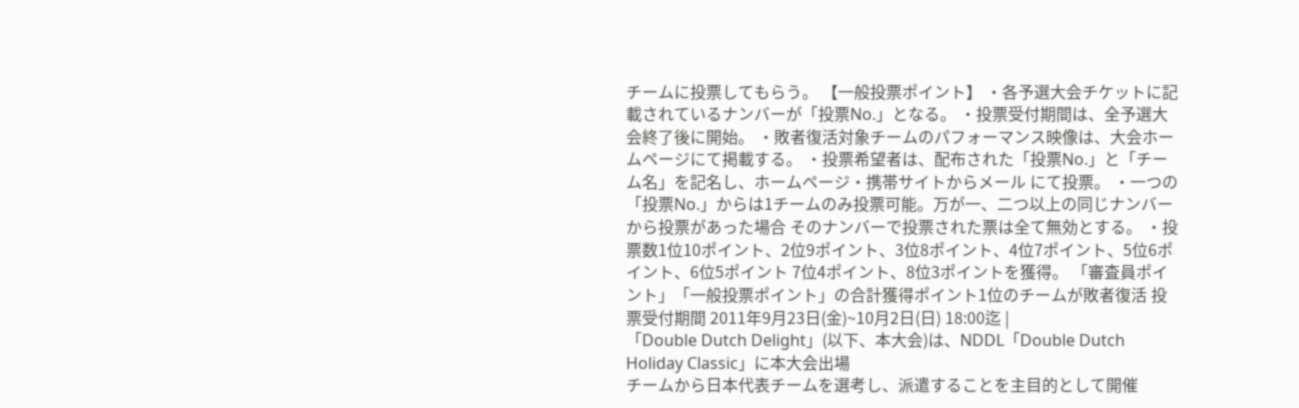チームに投票してもらう。 【一般投票ポイント】 ・各予選大会チケットに記載されているナンバーが「投票No.」となる。 ・投票受付期間は、全予選大会終了後に開始。 ・敗者復活対象チームのパフォーマンス映像は、大会ホームページにて掲載する。 ・投票希望者は、配布された「投票No.」と「チーム名」を記名し、ホームページ・携帯サイトからメール にて投票。 ・一つの「投票No.」からは1チームのみ投票可能。万が一、二つ以上の同じナンバーから投票があった場合 そのナンバーで投票された票は全て無効とする。 ・投票数1位10ポイント、2位9ポイント、3位8ポイント、4位7ポイント、5位6ポイント、6位5ポイント 7位4ポイント、8位3ポイントを獲得。 「審査員ポイント」「一般投票ポイント」の合計獲得ポイント1位のチームが敗者復活 投票受付期間 2011年9月23日(金)~10月2日(日) 18:00迄 |
「Double Dutch Delight」(以下、本大会)は、NDDL「Double Dutch Holiday Classic」に本大会出場
チームから日本代表チームを選考し、派遣することを主目的として開催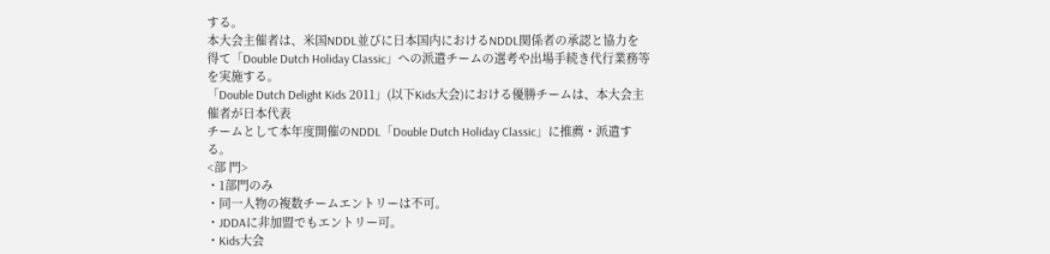する。
本大会主催者は、米国NDDL並びに日本国内におけるNDDL関係者の承認と協力を得て「Double Dutch Holiday Classic」への派遣チームの選考や出場手続き代行業務等を実施する。
「Double Dutch Delight Kids 2011」(以下Kids大会)における優勝チームは、本大会主催者が日本代表
チームとして本年度開催のNDDL「Double Dutch Holiday Classic」に推薦・派遣する。
<部 門>
・1部門のみ
・同一人物の複数チームエントリーは不可。
・JDDAに非加盟でもエントリー可。
・Kids大会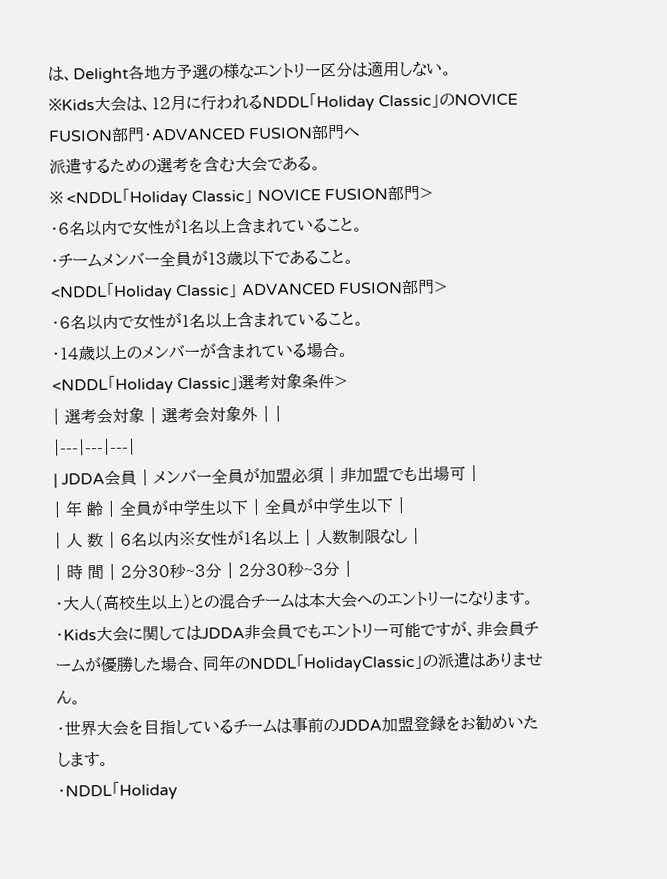は、Delight各地方予選の様なエントリー区分は適用しない。
※Kids大会は、12月に行われるNDDL「Holiday Classic」のNOVICE FUSION部門・ADVANCED FUSION部門へ
派遣するための選考を含む大会である。
※ <NDDL「Holiday Classic」 NOVICE FUSION部門>
・6名以内で女性が1名以上含まれていること。
・チームメンバー全員が13歳以下であること。
<NDDL「Holiday Classic」 ADVANCED FUSION部門>
・6名以内で女性が1名以上含まれていること。
・14歳以上のメンバーが含まれている場合。
<NDDL「Holiday Classic」選考対象条件>
| 選考会対象 | 選考会対象外 | |
|---|---|---|
| JDDA会員 | メンバー全員が加盟必須 | 非加盟でも出場可 |
| 年 齢 | 全員が中学生以下 | 全員が中学生以下 |
| 人 数 | 6名以内※女性が1名以上 | 人数制限なし |
| 時 間 | 2分30秒~3分 | 2分30秒~3分 |
・大人(高校生以上)との混合チームは本大会へのエントリーになります。
・Kids大会に関してはJDDA非会員でもエントリー可能ですが、非会員チームが優勝した場合、同年のNDDL「HolidayClassic」の派遣はありません。
・世界大会を目指しているチームは事前のJDDA加盟登録をお勧めいたします。
・NDDL「Holiday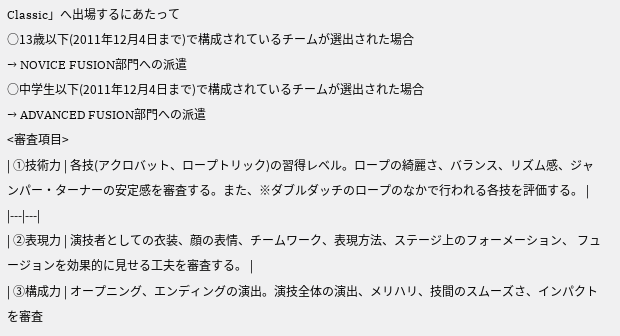Classic」へ出場するにあたって
○13歳以下(2011年12月4日まで)で構成されているチームが選出された場合
→ NOVICE FUSION部門への派遣
○中学生以下(2011年12月4日まで)で構成されているチームが選出された場合
→ ADVANCED FUSION部門への派遣
<審査項目>
| ①技術力 | 各技(アクロバット、ロープトリック)の習得レベル。ロープの綺麗さ、バランス、リズム感、ジャンパー・ターナーの安定感を審査する。また、※ダブルダッチのロープのなかで行われる各技を評価する。 |
|---|---|
| ②表現力 | 演技者としての衣装、顔の表情、チームワーク、表現方法、ステージ上のフォーメーション、 フュージョンを効果的に見せる工夫を審査する。 |
| ③構成力 | オープニング、エンディングの演出。演技全体の演出、メリハリ、技間のスムーズさ、インパクトを審査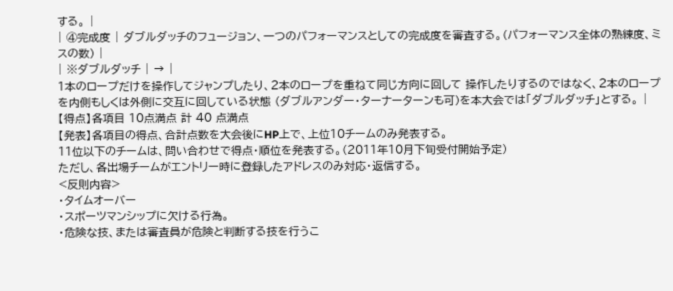する。 |
| ④完成度 | ダブルダッチのフュージョン、一つのパフォーマンスとしての完成度を審査する。(パフォーマンス全体の熟練度、ミスの数) |
| ※ダブルダッチ | → |
1本のロープだけを操作してジャンプしたり、2本のロープを重ねて同じ方向に回して 操作したりするのではなく、2本のロープを内側もしくは外側に交互に回している状態 (ダブルアンダー・ターナーターンも可)を本大会では「ダブルダッチ」とする。 |
【得点】各項目 10点満点 計 40 点満点
【発表】各項目の得点、合計点数を大会後にHP上で、上位10チームのみ発表する。
11位以下のチームは、問い合わせで得点・順位を発表する。(2011年10月下旬受付開始予定)
ただし、各出場チームがエントリー時に登録したアドレスのみ対応・返信する。
<反則内容>
・タイムオーバー
・スポーツマンシップに欠ける行為。
・危険な技、または審査員が危険と判断する技を行うこ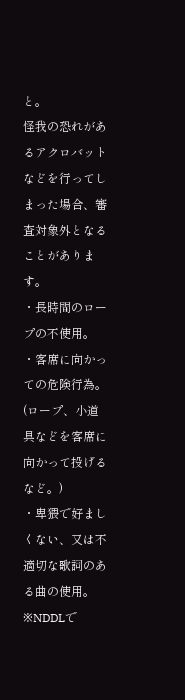と。
怪我の恐れがあるアクロバットなどを行ってしまった場合、審査対象外となることがあります。
・長時間のロープの不使用。
・客席に向かっての危険行為。(ロープ、小道具などを客席に向かって投げるなど。)
・卑猥で好ましくない、又は不適切な歌詞のある曲の使用。
※NDDLで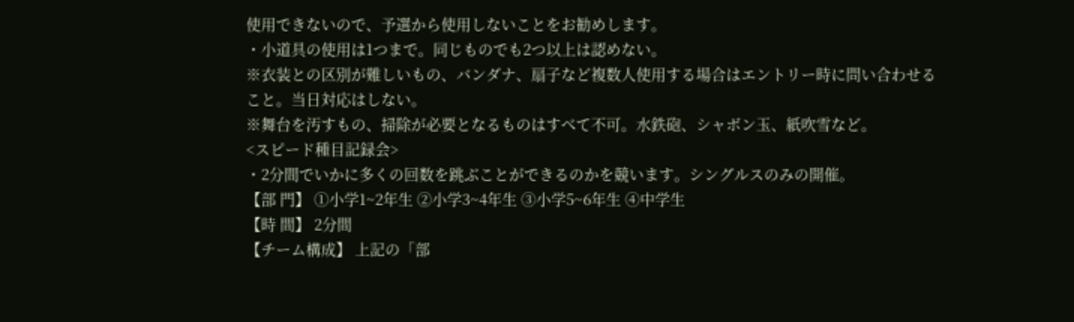使用できないので、予選から使用しないことをお勧めします。
・小道具の使用は1つまで。同じものでも2つ以上は認めない。
※衣装との区別が難しいもの、バンダナ、扇子など複数人使用する場合はエントリー時に問い合わせる
こと。当日対応はしない。
※舞台を汚すもの、掃除が必要となるものはすべて不可。水鉄砲、シャボン玉、紙吹雪など。
<スピード種目記録会>
・2分間でいかに多くの回数を跳ぶことができるのかを競います。シングルスのみの開催。
【部 門】 ①小学1~2年生 ②小学3~4年生 ③小学5~6年生 ④中学生
【時 間】 2分間
【チーム構成】 上記の「部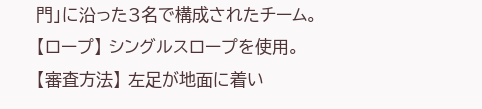門」に沿った3名で構成されたチーム。
【ロープ】 シングルスロープを使用。
【審査方法】 左足が地面に着い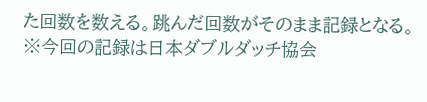た回数を数える。跳んだ回数がそのまま記録となる。
※今回の記録は日本ダブルダッチ協会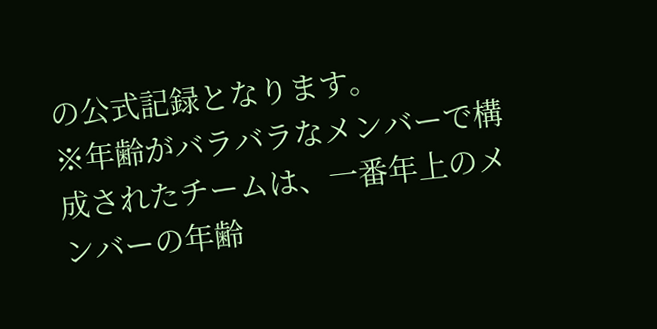の公式記録となります。
※年齢がバラバラなメンバーで構成されたチームは、一番年上のメンバーの年齢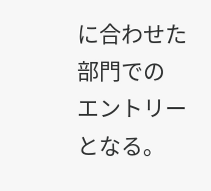に合わせた部門での
エントリーとなる。